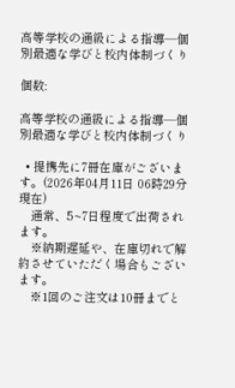高等学校の通級による指導―個別最適な学びと校内体制づくり

個数:

高等学校の通級による指導―個別最適な学びと校内体制づくり

  • 提携先に7冊在庫がございます。(2026年04月11日 06時29分現在)
    通常、5~7日程度で出荷されます。
    ※納期遅延や、在庫切れで解約させていただく場合もございます。
    ※1回のご注文は10冊までと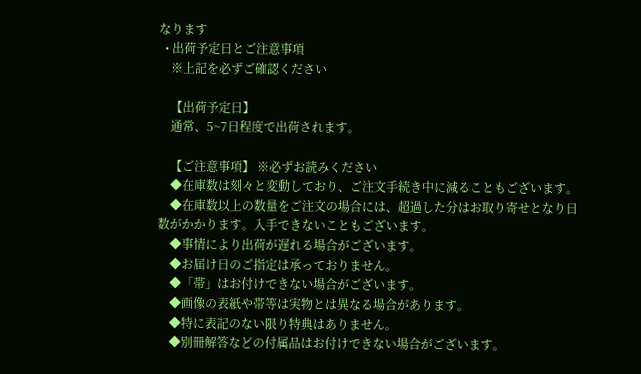なります
  • 出荷予定日とご注意事項
    ※上記を必ずご確認ください

    【出荷予定日】
    通常、5~7日程度で出荷されます。

    【ご注意事項】 ※必ずお読みください
    ◆在庫数は刻々と変動しており、ご注文手続き中に減ることもございます。
    ◆在庫数以上の数量をご注文の場合には、超過した分はお取り寄せとなり日数がかかります。入手できないこともございます。
    ◆事情により出荷が遅れる場合がございます。
    ◆お届け日のご指定は承っておりません。
    ◆「帯」はお付けできない場合がございます。
    ◆画像の表紙や帯等は実物とは異なる場合があります。
    ◆特に表記のない限り特典はありません。
    ◆別冊解答などの付属品はお付けできない場合がございます。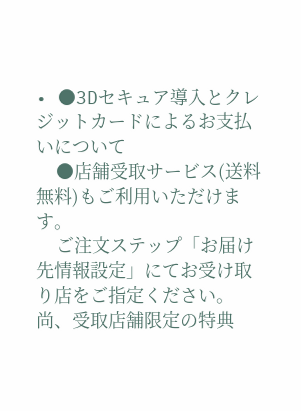• ●3Dセキュア導入とクレジットカードによるお支払いについて
    ●店舗受取サービス(送料無料)もご利用いただけます。
    ご注文ステップ「お届け先情報設定」にてお受け取り店をご指定ください。尚、受取店舗限定の特典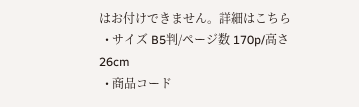はお付けできません。詳細はこちら
  • サイズ B5判/ページ数 170p/高さ 26cm
  • 商品コード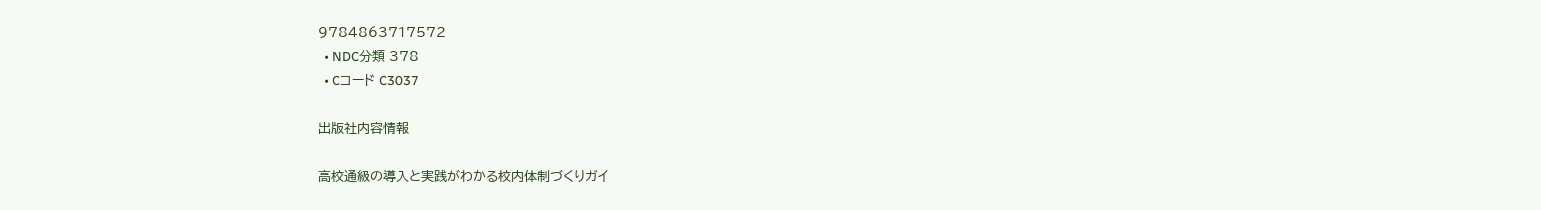9784863717572
  • NDC分類 378
  • Cコード C3037

出版社内容情報

高校通級の導入と実践がわかる校内体制づくりガイ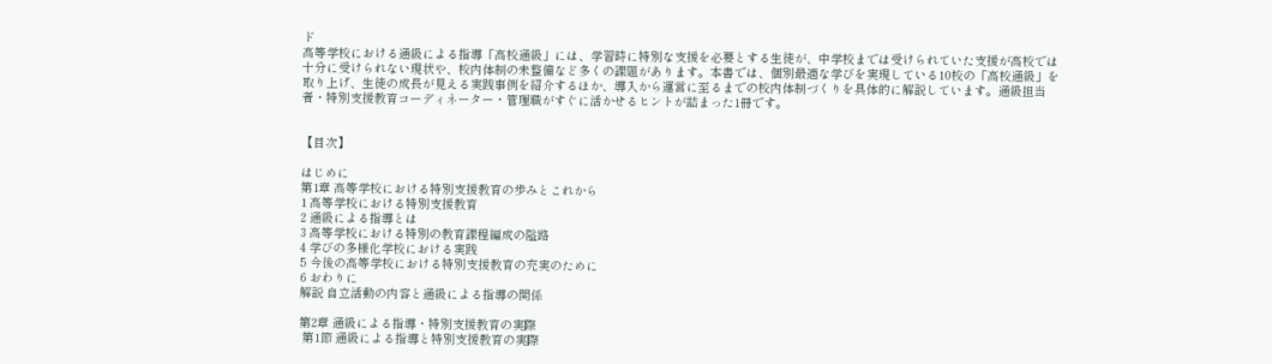ド
高等学校における通級による指導「高校通級」には、学習時に特別な支援を必要とする生徒が、中学校までは受けられていた支援が高校では十分に受けられない現状や、校内体制の未整備など多くの課題があります。本書では、個別最適な学びを実現している10校の「高校通級」を取り上げ、生徒の成長が見える実践事例を紹介するほか、導入から運営に至るまでの校内体制づくりを具体的に解説しています。通級担当者・特別支援教育コーディネーター・管理職がすぐに活かせるヒントが詰まった1冊です。


【目次】

はじめに
第1章 高等学校における特別支援教育の歩みとこれから
1 高等学校における特別支援教育
2 通級による指導とは
3 高等学校における特別の教育課程編成の隘路
4 学びの多様化学校における実践
5 今後の高等学校における特別支援教育の充実のために
6 おわりに
解説 自立活動の内容と通級による指導の関係

第2章 通級による指導・特別支援教育の実際
 第1節 通級による指導と特別支援教育の実際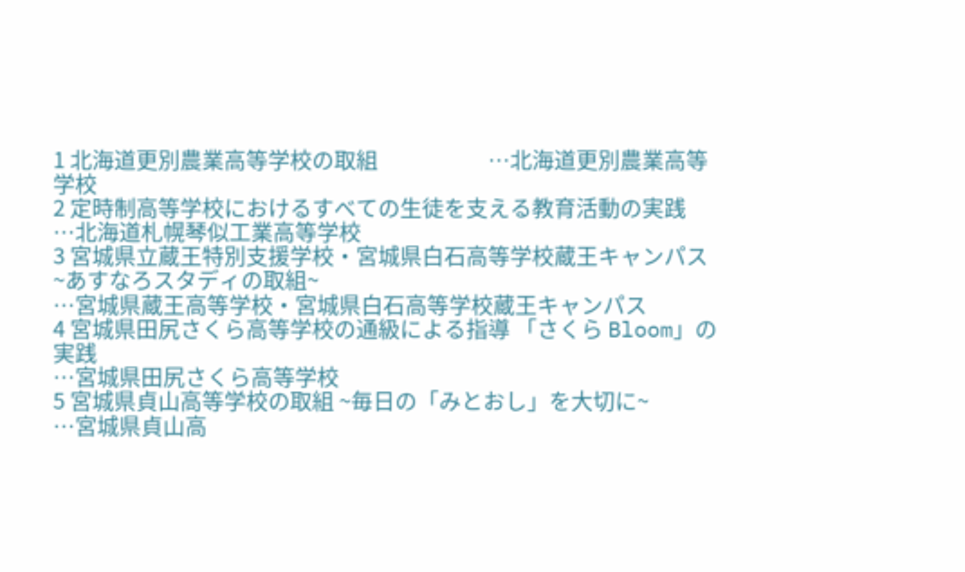1 北海道更別農業高等学校の取組                      …北海道更別農業高等学校
2 定時制高等学校におけるすべての生徒を支える教育活動の実践        …北海道札幌琴似工業高等学校
3 宮城県立蔵王特別支援学校・宮城県白石高等学校蔵王キャンパス ~あすなろスタディの取組~
…宮城県蔵王高等学校・宮城県白石高等学校蔵王キャンパス
4 宮城県田尻さくら高等学校の通級による指導 「さくら Bloom」の実践
…宮城県田尻さくら高等学校
5 宮城県貞山高等学校の取組 ~毎日の「みとおし」を大切に~          …宮城県貞山高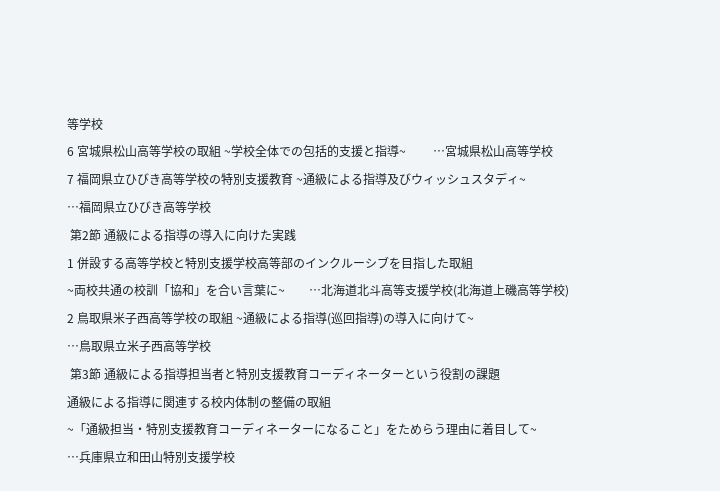等学校
6 宮城県松山高等学校の取組 ~学校全体での包括的支援と指導~         …宮城県松山高等学校
7 福岡県立ひびき高等学校の特別支援教育 ~通級による指導及びウィッシュスタディ~
…福岡県立ひびき高等学校
 第2節 通級による指導の導入に向けた実践
1 併設する高等学校と特別支援学校高等部のインクルーシブを目指した取組
~両校共通の校訓「協和」を合い言葉に~        …北海道北斗高等支援学校(北海道上磯高等学校)
2 鳥取県米子西高等学校の取組 ~通級による指導(巡回指導)の導入に向けて~
…鳥取県立米子西高等学校
 第3節 通級による指導担当者と特別支援教育コーディネーターという役割の課題
通級による指導に関連する校内体制の整備の取組
~「通級担当・特別支援教育コーディネーターになること」をためらう理由に着目して~
…兵庫県立和田山特別支援学校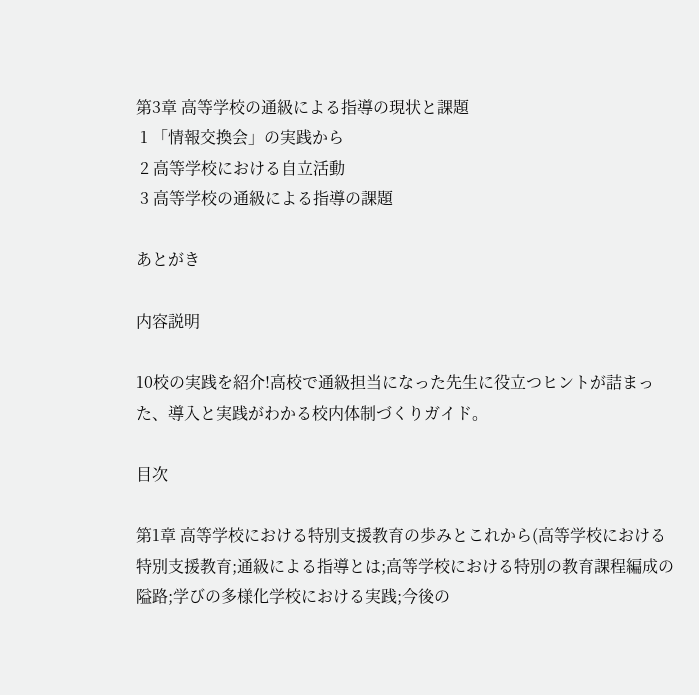第3章 高等学校の通級による指導の現状と課題
 1 「情報交換会」の実践から
 2 高等学校における自立活動
 3 高等学校の通級による指導の課題

あとがき

内容説明

10校の実践を紹介!高校で通級担当になった先生に役立つヒントが詰まった、導入と実践がわかる校内体制づくりガイド。

目次

第1章 高等学校における特別支援教育の歩みとこれから(高等学校における特別支援教育;通級による指導とは;高等学校における特別の教育課程編成の隘路;学びの多様化学校における実践;今後の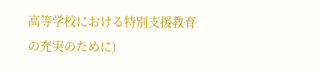高等学校における特別支援教育の充実のために)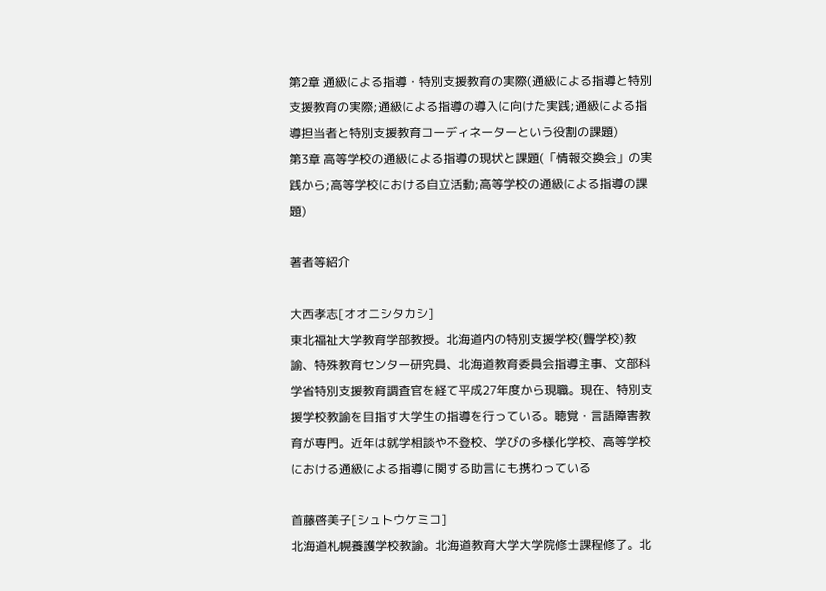第2章 通級による指導・特別支援教育の実際(通級による指導と特別支援教育の実際;通級による指導の導入に向けた実践;通級による指導担当者と特別支援教育コーディネーターという役割の課題)
第3章 高等学校の通級による指導の現状と課題(「情報交換会」の実践から;高等学校における自立活動;高等学校の通級による指導の課題)

著者等紹介

大西孝志[オオニシタカシ]
東北福祉大学教育学部教授。北海道内の特別支援学校(聾学校)教諭、特殊教育センター研究員、北海道教育委員会指導主事、文部科学省特別支援教育調査官を経て平成27年度から現職。現在、特別支援学校教諭を目指す大学生の指導を行っている。聴覚・言語障害教育が専門。近年は就学相談や不登校、学びの多様化学校、高等学校における通級による指導に関する助言にも携わっている

首藤啓美子[シュトウケミコ]
北海道札幌養護学校教諭。北海道教育大学大学院修士課程修了。北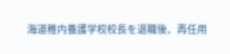海道稚内養護学校校長を退職後、再任用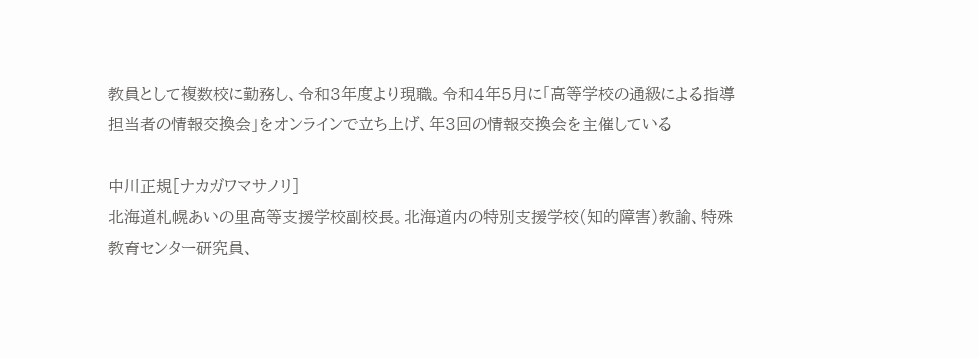教員として複数校に勤務し、令和3年度より現職。令和4年5月に「高等学校の通級による指導担当者の情報交換会」をオンラインで立ち上げ、年3回の情報交換会を主催している

中川正規[ナカガワマサノリ]
北海道札幌あいの里高等支援学校副校長。北海道内の特別支援学校(知的障害)教諭、特殊教育センター研究員、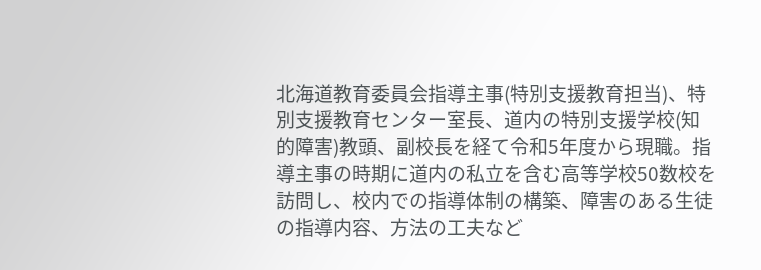北海道教育委員会指導主事(特別支援教育担当)、特別支援教育センター室長、道内の特別支援学校(知的障害)教頭、副校長を経て令和5年度から現職。指導主事の時期に道内の私立を含む高等学校50数校を訪問し、校内での指導体制の構築、障害のある生徒の指導内容、方法の工夫など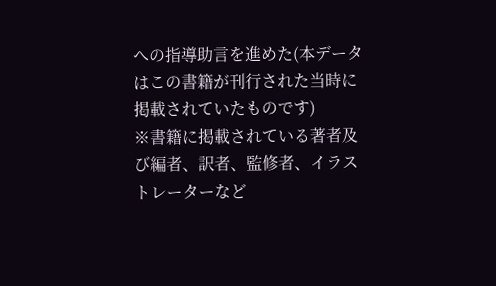への指導助言を進めた(本データはこの書籍が刊行された当時に掲載されていたものです)
※書籍に掲載されている著者及び編者、訳者、監修者、イラストレーターなど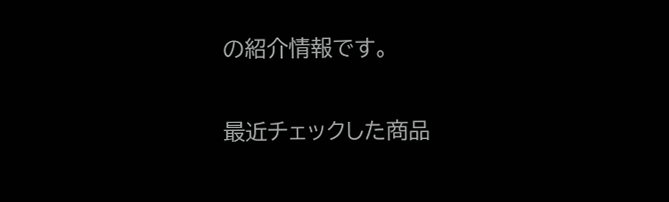の紹介情報です。

最近チェックした商品